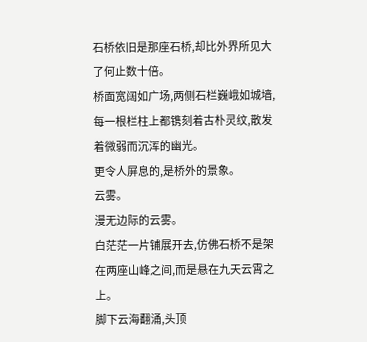石桥依旧是那座石桥,却比外界所见大了何止数十倍。
桥面宽阔如广场,两侧石栏巍峨如城墙,每一根栏柱上都镌刻着古朴灵纹,散发着微弱而沉浑的幽光。
更令人屏息的,是桥外的景象。
云雾。
漫无边际的云雾。
白茫茫一片铺展开去,仿佛石桥不是架在两座山峰之间,而是悬在九天云霄之上。
脚下云海翻涌,头顶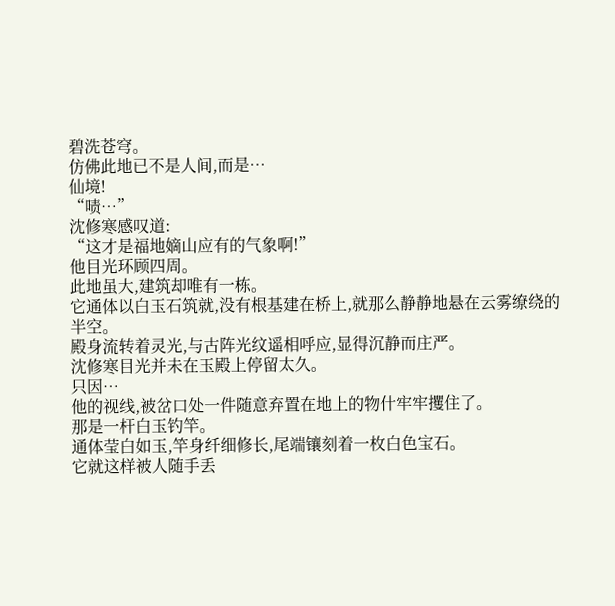碧洗苍穹。
仿佛此地已不是人间,而是…
仙境!
“啧…”
沈修寒感叹道:
“这才是福地嫡山应有的气象啊!”
他目光环顾四周。
此地虽大,建筑却唯有一栋。
它通体以白玉石筑就,没有根基建在桥上,就那么静静地悬在云雾缭绕的半空。
殿身流转着灵光,与古阵光纹遥相呼应,显得沉静而庄严。
沈修寒目光并未在玉殿上停留太久。
只因…
他的视线,被岔口处一件随意弃置在地上的物什牢牢攫住了。
那是一杆白玉钓竿。
通体莹白如玉,竿身纤细修长,尾端镶刻着一枚白色宝石。
它就这样被人随手丢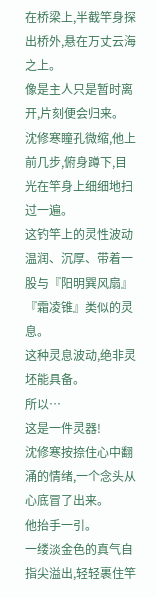在桥梁上,半截竿身探出桥外,悬在万丈云海之上。
像是主人只是暂时离开,片刻便会归来。
沈修寒瞳孔微缩,他上前几步,俯身蹲下,目光在竿身上细细地扫过一遍。
这钓竿上的灵性波动温润、沉厚、带着一股与『阳明巽风扇』『霜凌锥』类似的灵息。
这种灵息波动,绝非灵坯能具备。
所以…
这是一件灵器!
沈修寒按捺住心中翻涌的情绪,一个念头从心底冒了出来。
他抬手一引。
一缕淡金色的真气自指尖溢出,轻轻裹住竿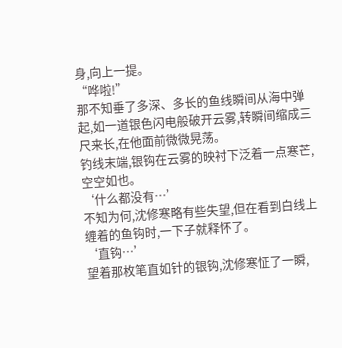身,向上一提。
“哗啦!”
那不知垂了多深、多长的鱼线瞬间从海中弹起,如一道银色闪电般破开云雾,转瞬间缩成三尺来长,在他面前微微晃荡。
钓线末端,银钩在云雾的映衬下泛着一点寒芒,空空如也。
‘什么都没有…’
不知为何,沈修寒略有些失望,但在看到白线上缠着的鱼钩时,一下子就释怀了。
‘直钩…’
望着那枚笔直如针的银钩,沈修寒怔了一瞬,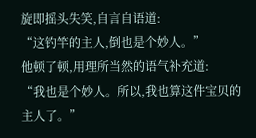旋即摇头失笑,自言自语道:
“这钓竿的主人,倒也是个妙人。”
他顿了顿,用理所当然的语气补充道:
“我也是个妙人。所以,我也算这件宝贝的主人了。”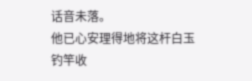话音未落。
他已心安理得地将这杆白玉钓竿收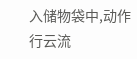入储物袋中,动作行云流